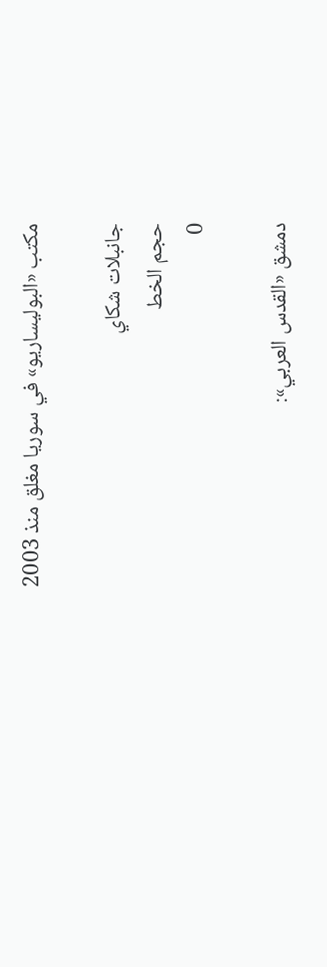مكتب «البوليساريو» في سوريا مغلق منذ 2003

جانبلات شكاي
حجم الخط
0

دمشق «القدس العربي»: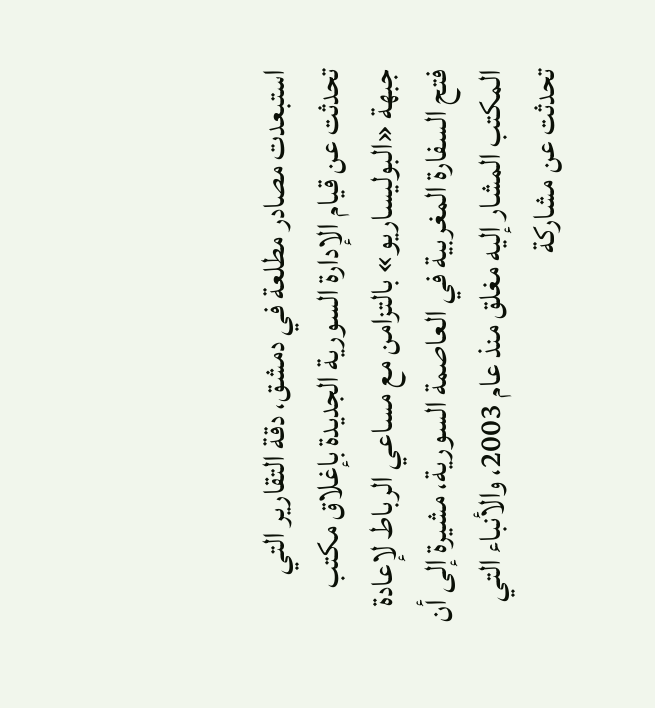استبعدت مصادر مطلعة في دمشق، دقة التقارير التي تحدثت عن قيام الإدارة السورية الجديدة بإغلاق مكتب جبهة «البوليساريو» بالتزامن مع مساعي الرباط لإعادة فتح السفارة المغربية في العاصمة السورية، مشيرة إلى أن المكتب المشار إليه مغلق منذ عام 2003، والأنباء التي تحدثت عن مشاركة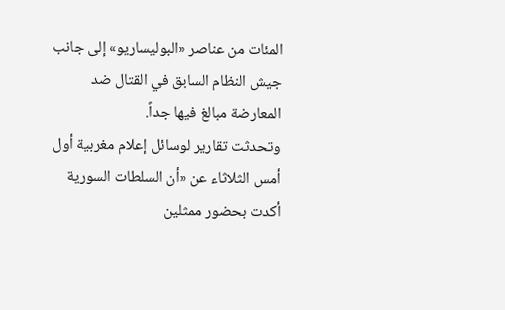المئات من عناصر «البوليساريو» إلى جانب جيش النظام السابق في القتال ضد المعارضة مبالغ فيها جداً.
وتحدثت تقارير لوسائل إعلام مغربية أول أمس الثلاثاء عن «أن السلطات السورية أكدت بحضور ممثلين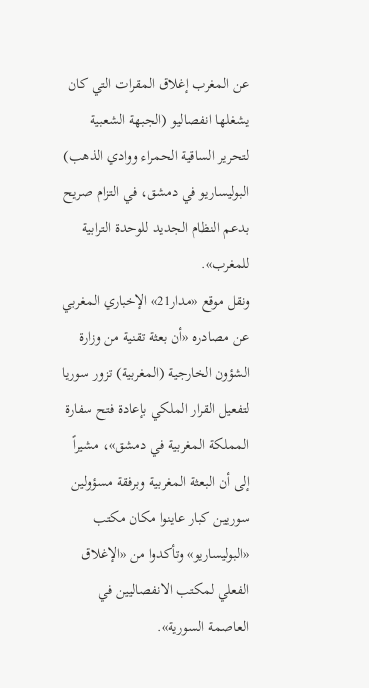عن المغرب إغلاق المقرات التي كان يشغلها انفصاليو (الجبهة الشعبية لتحرير الساقية الحمراء ووادي الذهب) البوليساريو في دمشق، في التزام صريح بدعم النظام الجديد للوحدة الترابية للمغرب».
ونقل موقع «مدار21» الإخباري المغربي عن مصادره «أن بعثة تقنية من وزارة الشؤون الخارجية (المغربية) تزور سوريا لتفعيل القرار الملكي بإعادة فتح سفارة المملكة المغربية في دمشق»، مشيراً إلى أن البعثة المغربية وبرفقة مسؤولين سوريين كبار عاينوا مكان مكتب «البوليساريو» وتأكدوا من «الإغلاق الفعلي لمكتب الانفصاليين في العاصمة السورية».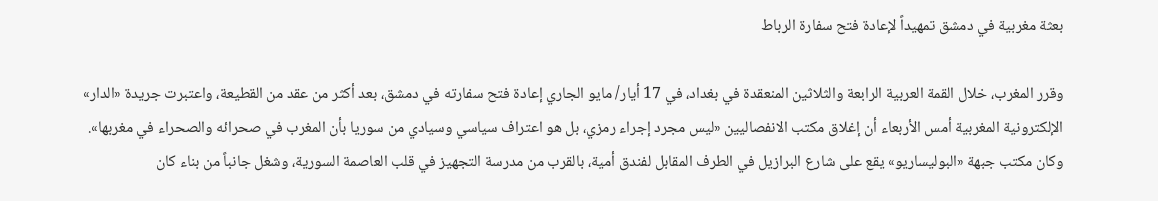بعثة مغربية في دمشق تمهيداً لإعادة فتح سفارة الرباط

وقرر المغرب، خلال القمة العربية الرابعة والثلاثين المنعقدة في بغداد، في 17 أيار/ مايو الجاري إعادة فتح سفارته في دمشق، بعد أكثر من عقد من القطيعة، واعتبرت جريدة «الدار» الإلكترونية المغربية أمس الأربعاء أن إغلاق مكتب الانفصاليين «ليس مجرد إجراء رمزي، بل هو اعتراف سياسي وسيادي من سوريا بأن المغرب في صحرائه والصحراء في مغربها».
وكان مكتب جبهة «البوليساريو» يقع على شارع البرازيل في الطرف المقابل لفندق أمية، بالقرب من مدرسة التجهيز في قلب العاصمة السورية، وشغل جانباً من بناء كان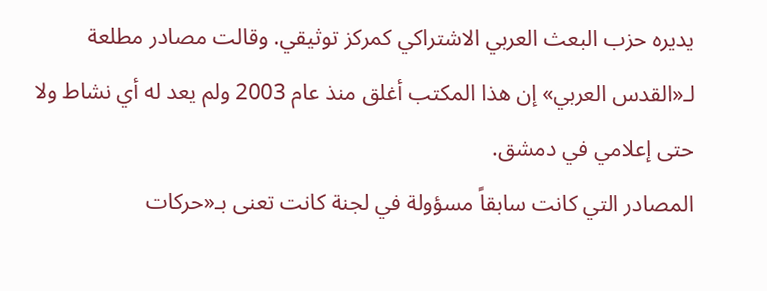يديره حزب البعث العربي الاشتراكي كمركز توثيقي. وقالت مصادر مطلعة لـ«القدس العربي» إن هذا المكتب أغلق منذ عام 2003 ولم يعد له أي نشاط ولا حتى إعلامي في دمشق.
المصادر التي كانت سابقاً مسؤولة في لجنة كانت تعنى بـ«حركات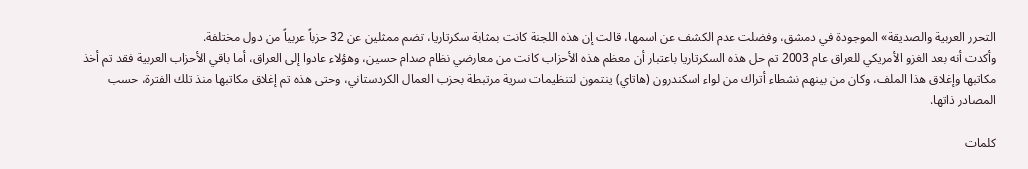التحرر العربية والصديقة» الموجودة في دمشق، وفضلت عدم الكشف عن اسمها، قالت إن هذه اللجنة كانت بمثابة سكرتاريا، تضم ممثلين عن 32 حزباً عربياً من دول مختلفة.
وأكدت أنه بعد الغزو الأمريكي للعراق عام 2003 تم حل هذه السكرتاريا باعتبار أن معظم هذه الأحزاب كانت من معارضي نظام صدام حسين، وهؤلاء عادوا إلى العراق، أما باقي الأحزاب العربية فقد تم أخذ مكاتبها وإغلاق هذا الملف، وكان من بينهم نشطاء أتراك من لواء اسكندرون (هاتاي) ينتمون لتنظيمات سرية مرتبطة بحزب العمال الكردستاني، وحتى هذه تم إغلاق مكاتبها منذ تلك الفترة، حسب المصادر ذاتها.

كلمات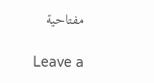مفتاحية

Leave a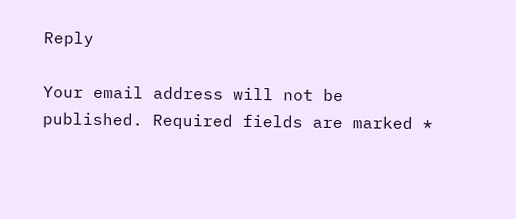Reply

Your email address will not be published. Required fields are marked *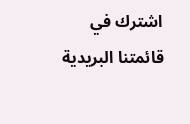اشترك في قائمتنا البريدية